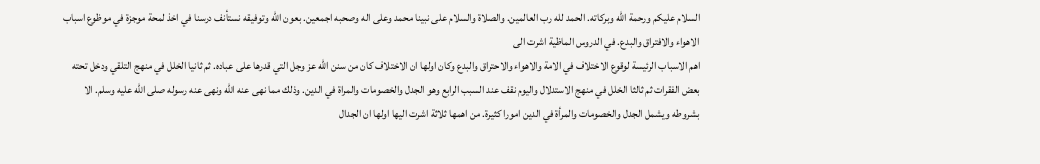السلام عليكم ورحمة الله وبركاته. الحمد لله رب العالمين. والصلاة والسلام على نبينا محمد وعلى اله وصحبه اجمعين. بعون الله وتوفيقه نستأنف درسنا في اخذ لمحة موجزة في موظوع اسباب الاهواء والافتراق والبدع. في الدروس الماظية اشرت الى
اهم الاسباب الرئيسة لوقوع الاختلاف في الامة والاهواء والاحتراق والبدع وكان اولها ان الاختلاف كان من سنن الله عز وجل التي قدرها على عباده. ثم ثانيا الخلل في منهج التلقي ودخل تحته
بعض الفقرات ثم ثالثا الخلل في منهج الاستدلال واليوم نقف عند السبب الرابع وهو الجدل والخصومات والمراة في الدين. وذلك مما نهى عنه الله ونهى عنه رسوله صلى الله عليه وسلم. الا
بشروطه ويشمل الجدل والخصومات والمرأة في الدين امورا كثيرة. من اهمها ثلاثة اشرت اليها اولها ان الجدال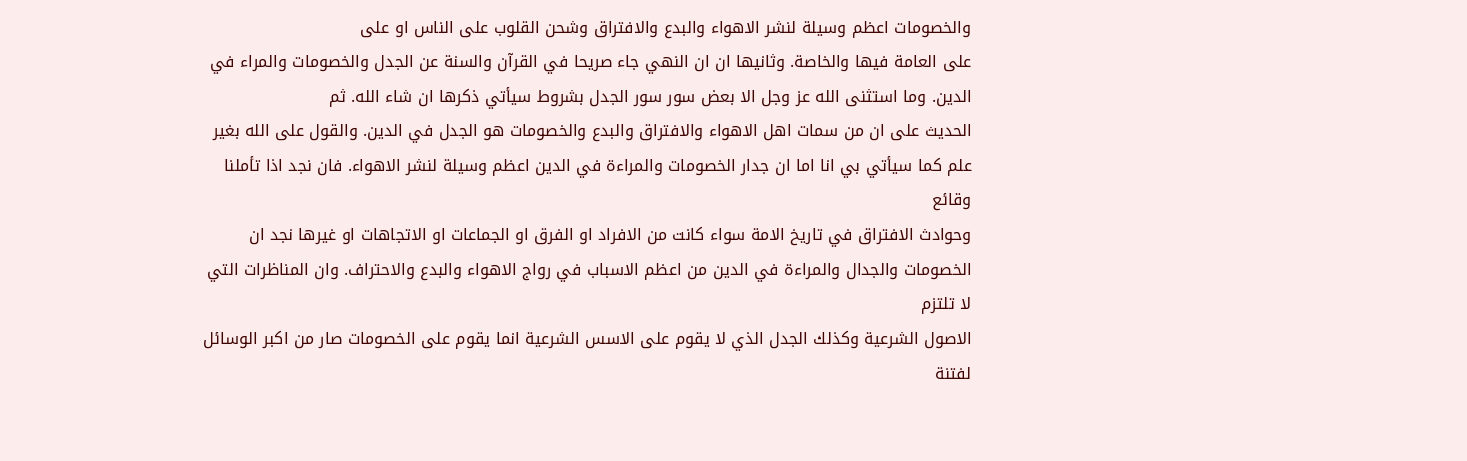والخصومات اعظم وسيلة لنشر الاهواء والبدع والافتراق وشحن القلوب على الناس او على
على العامة فيها والخاصة. وثانيها ان ان النهي جاء صريحا في القرآن والسنة عن الجدل والخصومات والمراء في الدين. وما استثنى الله عز وجل الا بعض سور سور الجدل بشروط سيأتي ذكرها ان شاء الله. ثم
الحديث على ان من سمات اهل الاهواء والافتراق والبدع والخصومات هو الجدل في الدين. والقول على الله بغير علم كما سيأتي بي انا اما ان جدار الخصومات والمراءة في الدين اعظم وسيلة لنشر الاهواء. فان نجد اذا تأملنا وقائع
وحوادث الافتراق في تاريخ الامة سواء كانت من الافراد او الفرق او الجماعات او الاتجاهات او غيرها نجد ان الخصومات والجدال والمراءة في الدين من اعظم الاسباب في رواج الاهواء والبدع والاحتراف. وان المناظرات التي لا تلتزم
الاصول الشرعية وكذلك الجدل الذي لا يقوم على الاسس الشرعية انما يقوم على الخصومات صار من اكبر الوسائل لفتنة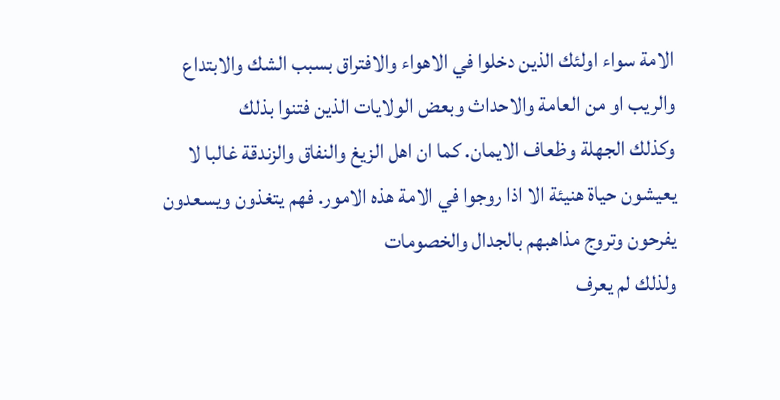الامة سواء اولئك الذين دخلوا في الاهواء والافتراق بسبب الشك والابتداع والريب او من العامة والاحداث وبعض الولايات الذين فتنوا بذلك
وكذلك الجهلة وظعاف الايمان. كما ان اهل الزيغ والنفاق والزندقة غالبا لا يعيشون حياة هنيئة الا اذا روجوا في الامة هذه الامور. فهم يتغذون ويسعدون يفرحون وتروج مذاهبهم بالجدال والخصومات
ولذلك لم يعرف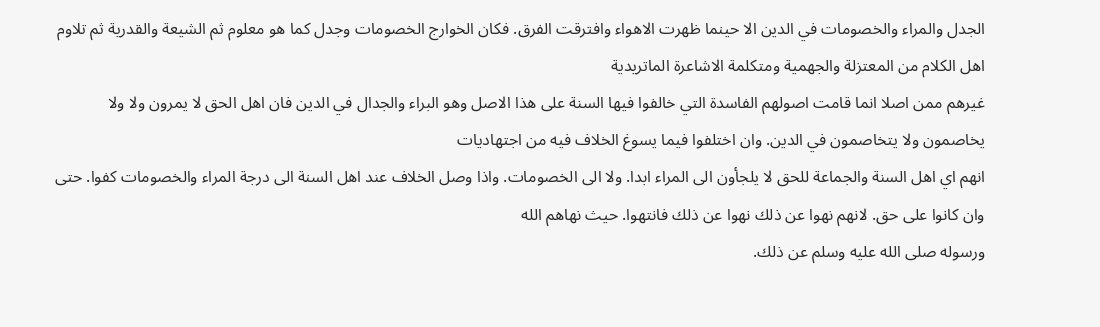الجدل والمراء والخصومات في الدين الا حينما ظهرت الاهواء وافترقت الفرق. فكان الخوارج الخصومات وجدل كما هو معلوم ثم الشيعة والقدرية ثم تلاوم اهل الكلام من المعتزلة والجهمية ومتكلمة الاشاعرة الماتريدية
غيرهم ممن اصلا انما قامت اصولهم الفاسدة التي خالفوا فيها السنة على هذا الاصل وهو البراء والجدال في الدين فان اهل الحق لا يمرون ولا ولا يخاصمون ولا يتخاصمون في الدين. وان اختلفوا فيما يسوغ الخلاف فيه من اجتهاديات
انهم اي اهل السنة والجماعة للحق لا يلجأون الى المراء ابدا. ولا الى الخصومات. واذا وصل الخلاف عند اهل السنة الى درجة المراء والخصومات كفوا. حتى وان كانوا على حق. لانهم نهوا عن ذلك نهوا عن ذلك فانتهوا. حيث نهاهم الله
ورسوله صلى الله عليه وسلم عن ذلك.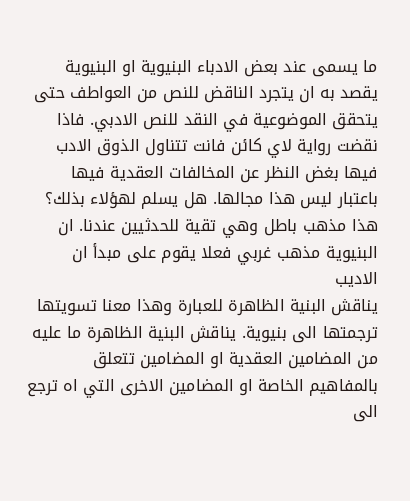ما يسمى عند بعض الادباء البنيوية او البنيوية يقصد به ان يتجرد الناقض للنص من العواطف حتى يتحقق الموضوعية في النقد للنص الادبي. فاذا نقضت رواية لاي كائن فانت تتناول الذوق الادب
فيها بغض النظر عن المخالفات العقدية فيها باعتبار ليس هذا مجالها. هل يسلم لهؤلاء بذلك؟ هذا مذهب باطل وهي تقية للحدثيين عندنا. ان البنيوية مذهب غربي فعلا يقوم على مبدأ ان الاديب
يناقش البنية الظاهرة للعبارة وهذا معنا تسويتها ترجمتها الى بنيوية. يناقش البنية الظاهرة ما عليه من المضامين العقدية او المضامين تتعلق بالمفاهيم الخاصة او المضامين الاخرى التي اه ترجع الى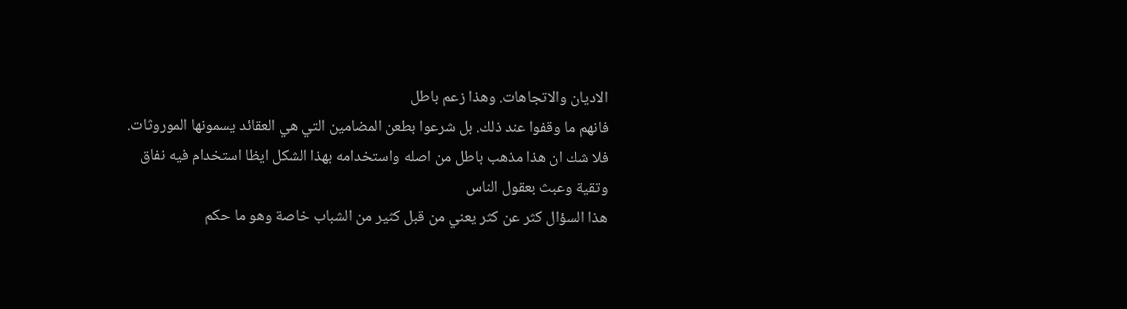الاديان والاتجاهات. وهذا زعم باطل
فانهم ما وقفوا عند ذلك. بل شرعوا بطعن المضامين التي هي العقائد يسمونها الموروثات. فلا شك ان هذا مذهب باطل من اصله واستخدامه بهذا الشكل ايظا استخدام فيه نفاق وتقية وعبث بعقول الناس
هذا السؤال كثر عن كثر يعني من قبل كثير من الشباب خاصة وهو ما حكم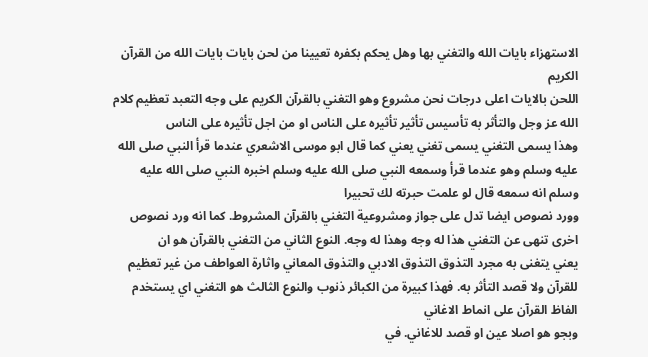الاستهزاء بايات الله والتغني بها وهل يحكم بكفره تعيينا من لحن بايات بايات الله من القرآن الكريم
اللحن بالايات اعلى درجات نحن مشروع وهو التغني بالقرآن الكريم على وجه التعبد تعظيم كلام الله عز وجل والتأثر به تأسيس تأثير تأثيره على الناس او من اجل تأثيره على الناس
وهذا يسمى التغني يسمى تغني يعني كما قال ابو موسى الاشعري عندما قرأ النبي صلى الله عليه وسلم وهو عندما قرأ وسمعه النبي صلى الله عليه وسلم اخبره النبي صلى الله عليه وسلم انه سمعه قال لو علمت حبرته لك تحبيرا
وورد نصوص ايضا تدل على جواز ومشروعية التغني بالقرآن المشروط. كما انه ورد نصوص اخرى تنهى عن التغني هذا له وجه وهذا له وجه. النوع الثاني من التغني بالقرآن هو ان
يعني يتغنى به مجرد التذوق التذوق الادبي والتذوق المعاني واثارة العواطف من غير تعظيم للقرآن ولا قصد التأثر به. فهذا كبيرة من الكبائر ذنوب والنوع الثالث هو التغني اي يستخدم الفاظ القرآن على انماط الاغاني
وبجو هو اصلا عين او قصد للاغاني. في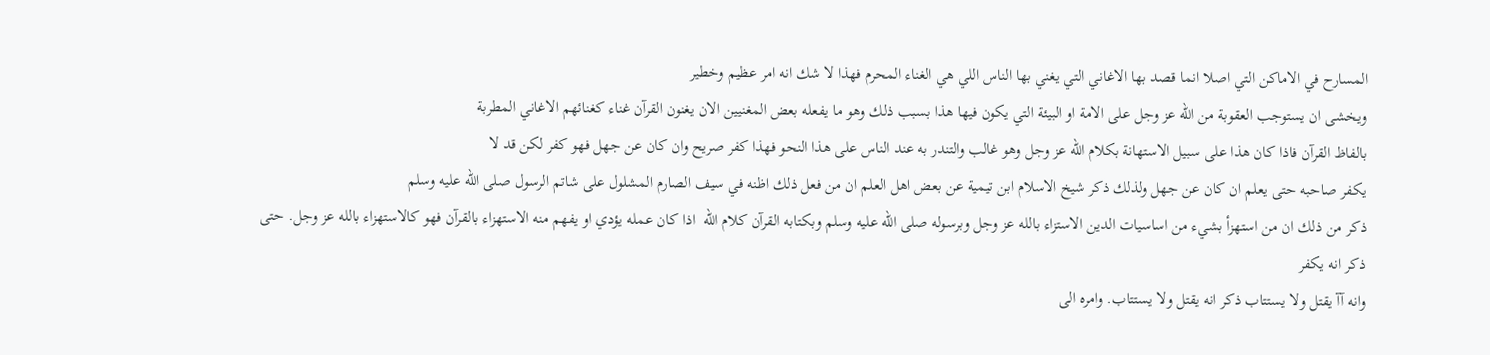المسارح في الاماكن التي اصلا انما قصد بها الاغاني التي يغني بها الناس اللي هي الغناء المحرم فهذا لا شك انه امر عظيم وخطير
ويخشى ان يستوجب العقوبة من الله عز وجل على الامة او البيئة التي يكون فيها هذا بسبب ذلك وهو ما يفعله بعض المغنيين الان يغنون القرآن غناء كغنائهم الاغاني المطربة
بالفاظ القرآن فاذا كان هذا على سبيل الاستهانة بكلام الله عز وجل وهو غالب والتندر به عند الناس على هذا النحو فهذا كفر صريح وان كان عن جهل فهو كفر لكن قد لا
يكفر صاحبه حتى يعلم ان كان عن جهل ولذلك ذكر شيخ الاسلام ابن تيمية عن بعض اهل العلم ان من فعل ذلك اظنه في سيف الصارم المشلول على شاتم الرسول صلى الله عليه وسلم
ذكر من ذلك ان من استهزأ بشيء من اساسيات الدين الاستزاء بالله عز وجل وبرسوله صلى الله عليه وسلم وبكتابه القرآن كلام الله  اذا كان عمله يؤدي او يفهم منه الاستهزاء بالقرآن فهو كالاستهزاء بالله عز وجل. حتى ذكر انه يكفر
وانه آآ يقتل ولا يستتاب ذكر انه يقتل ولا يستتاب. وامره الى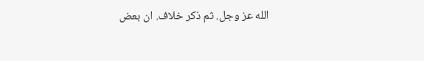الله عز وجل. ثم ذكر خلاف. ان بعض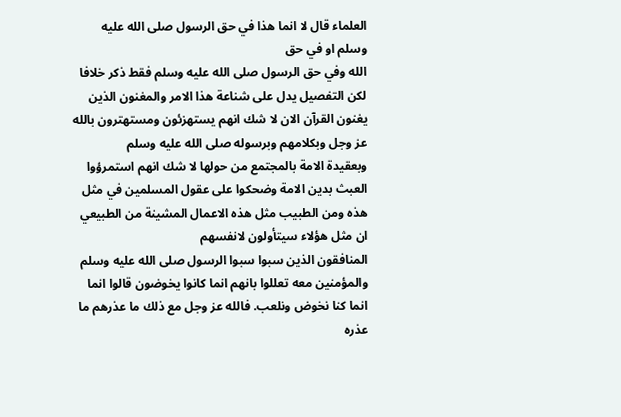العلماء قال لا انما هذا في حق الرسول صلى الله عليه وسلم او في حق
الله وفي حق الرسول صلى الله عليه وسلم فقط ذكر خلافا لكن التفصيل يدل على شناعة هذا الامر والمغنون الذين يغنون القرآن الان لا شك انهم يستهزئون ومستهترون بالله عز وجل وبكلامهم وبرسوله صلى الله عليه وسلم
وبعقيدة الامة بالمجتمع من حولها لا شك انهم استمرؤوا العبث بدين الامة وضحكوا على عقول المسلمين في مثل هذه ومن الطبيب مثل هذه الاعمال المشينة من الطبيعي ان مثل هؤلاء سيتأولون لانفسهم
المنافقون الذين سبوا سبوا الرسول صلى الله عليه وسلم والمؤمنين معه تعللوا بانهم انما كانوا يخوضون قالوا انما انما كنا نخوض ونلعب. فالله عز وجل مع ذلك ما عذرهم ما عذره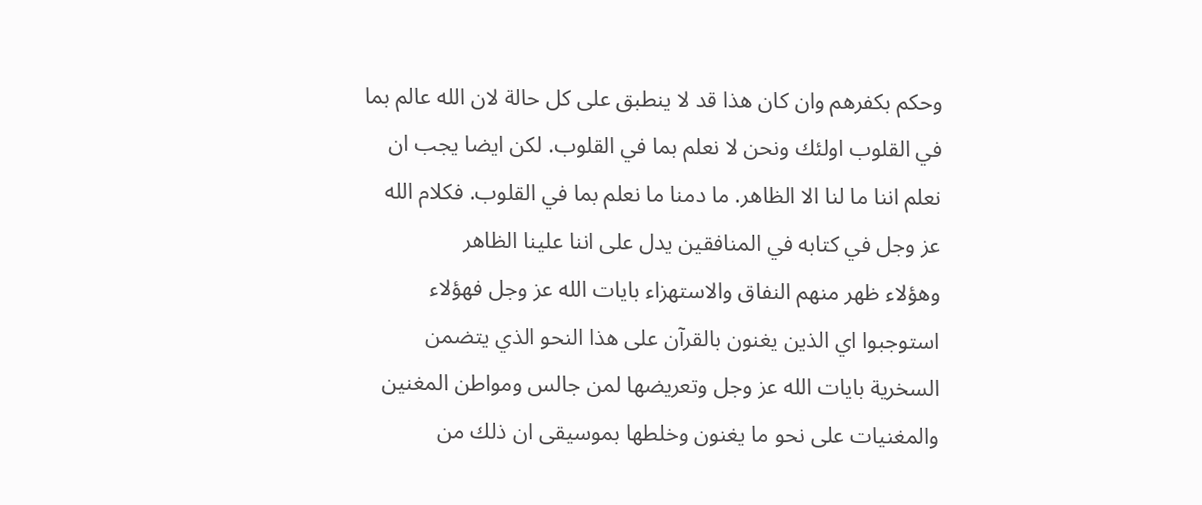وحكم بكفرهم وان كان هذا قد لا ينطبق على كل حالة لان الله عالم بما في القلوب اولئك ونحن لا نعلم بما في القلوب. لكن ايضا يجب ان نعلم اننا ما لنا الا الظاهر. ما دمنا ما نعلم بما في القلوب. فكلام الله عز وجل في كتابه في المنافقين يدل على اننا علينا الظاهر
وهؤلاء ظهر منهم النفاق والاستهزاء بايات الله عز وجل فهؤلاء استوجبوا اي الذين يغنون بالقرآن على هذا النحو الذي يتضمن السخرية بايات الله عز وجل وتعريضها لمن جالس ومواطن المغنين والمغنيات على نحو ما يغنون وخلطها بموسيقى ان ذلك من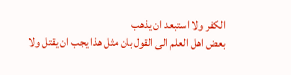الكفر ولا استبعد ان يذهب
بعض اهل العلم الى القول بان مثل هذا يجب ان يقتل ولا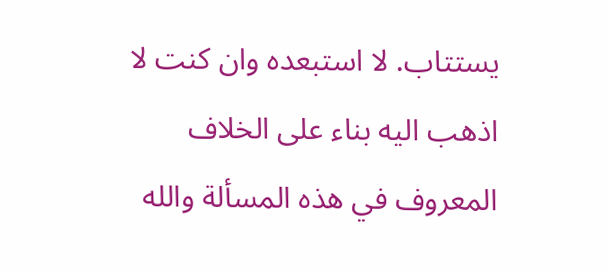يستتاب. لا استبعده وان كنت لا اذهب اليه بناء على الخلاف المعروف في هذه المسألة والله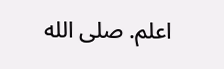اعلم. صلى الله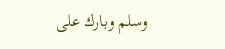وسلم وبارك على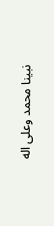نبينا محمد وعلى اله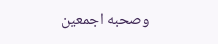وصحبه اجمعين